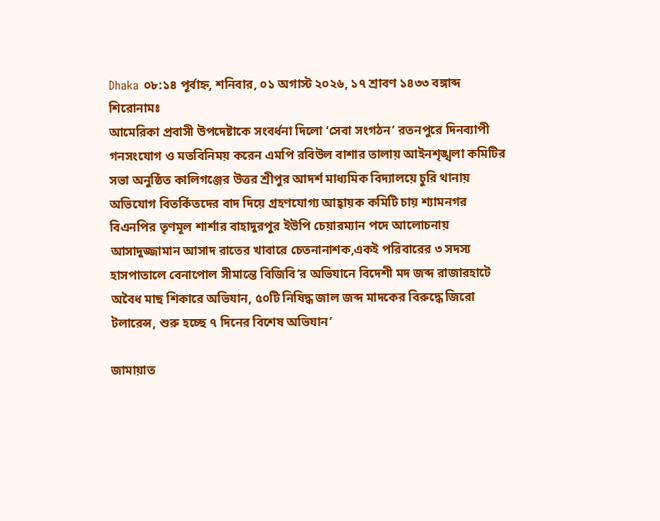Dhaka ০৮:১৪ পূর্বাহ্ন, শনিবার, ০১ অগাস্ট ২০২৬, ১৭ শ্রাবণ ১৪৩৩ বঙ্গাব্দ
শিরোনামঃ
আমেরিকা প্রবাসী উপদেষ্টাকে সংবর্ধনা দিলো ‘সেবা সংগঠন’ রতনপুরে দিনব্যাপী গনসংযোগ ও মতবিনিময় করেন এমপি রবিউল বাশার তালায় আইনশৃঙ্খলা কমিটির সভা অনুষ্ঠিত কালিগঞ্জের উত্তর শ্রীপুর আদর্শ মাধ্যমিক বিদ্যালয়ে চুরি থানায় অভিযোগ বিতর্কিতদের বাদ দিয়ে গ্রহণযোগ্য আহ্বায়ক কমিটি চায় শ্যামনগর বিএনপির তৃণমূল শার্শার বাহাদুরপুর ইউপি চেয়ারম্যান পদে আলোচনায় আসাদুজ্জামান আসাদ রাতের খাবারে চেতনানাশক,একই পরিবারের ৩ সদস্য হাসপাতালে বেনাপোল সীমান্তে বিজিবি’র অভিযানে বিদেশী মদ জব্দ রাজারহাটে অবৈধ মাছ শিকারে অভিযান, ৫০টি নিষিদ্ধ জাল জব্দ মাদকের বিরুদ্ধে জিরো টলারেন্স, শুরু হচ্ছে ৭ দিনের বিশেষ অভিযান’

জামায়াত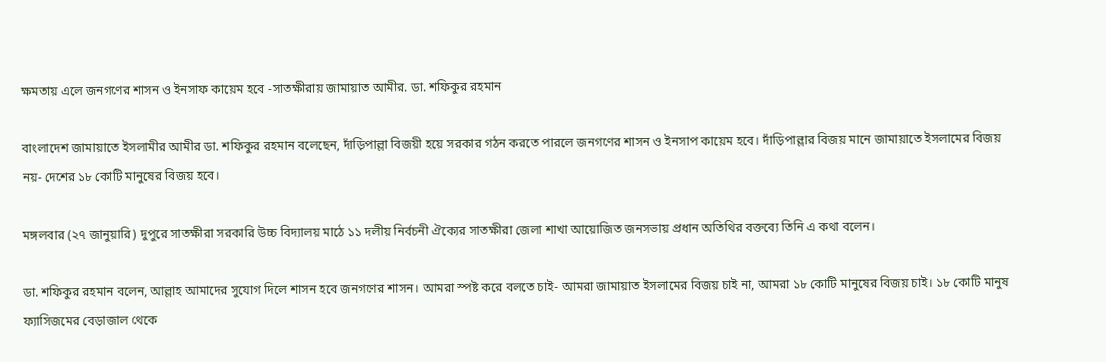ক্ষমতায় এলে জনগণের শাসন ও ইনসাফ কায়েম হবে -সাতক্ষীরায় জামায়াত আমীর. ডা. শফিকুর রহমান

বাংলাদেশ জামায়াতে ইসলামীর আমীর ডা. শফিকুর রহমান বলেছেন, দাঁড়িপাল্লা বিজয়ী হয়ে সরকার গঠন করতে পারলে জনগণের শাসন ও ইনসাপ কায়েম হবে। দাঁড়িপাল্লার বিজয় মানে জামায়াতে ইসলামের বিজয় নয়- দেশের ১৮ কোটি মানুষের বিজয় হবে।

মঙ্গলবার (২৭ জানুয়ারি) দুপুরে সাতক্ষীরা সরকারি উচ্চ বিদ্যালয় মাঠে ১১ দলীয় নির্বচনী ঐক্যের সাতক্ষীরা জেলা শাখা আয়োজিত জনসভায় প্রধান অতিথির বক্তব্যে তিনি এ কথা বলেন।

ডা. শফিকুর রহমান বলেন, আল্লাহ আমাদের সুযোগ দিলে শাসন হবে জনগণের শাসন। আমরা স্পষ্ট করে বলতে চাই- আমরা জামায়াত ইসলামের বিজয় চাই না, আমরা ১৮ কোটি মানুষের বিজয় চাই। ১৮ কোটি মানুষ ফ্যাসিজমের বেড়াজাল থেকে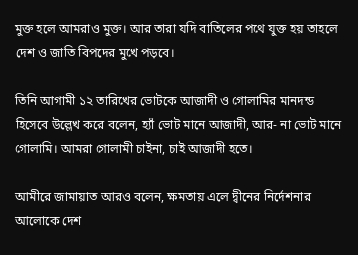মুক্ত হলে আমরাও মুক্ত। আর তারা যদি বাতিলের পথে যুক্ত হয় তাহলে দেশ ও জাতি বিপদের মুখে পড়বে।

তিনি আগামী ১২ তারিখের ভোটকে আজাদী ও গোলামির মানদন্ড হিসেবে উল্লেখ করে বলেন, হ্যাঁ ভোট মানে আজাদী, আর- না ভোট মানে গোলামি। আমরা গোলামী চাইনা, চাই আজাদী হতে।

আমীরে জামায়াত আরও বলেন, ক্ষমতায় এলে দ্বীনের নির্দেশনার আলোকে দেশ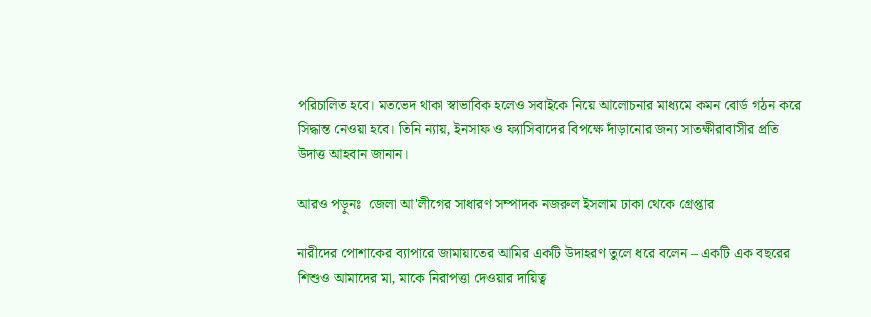পরিচালিত হবে। মতভেদ থাকা স্বাভাবিক হলেও সবাইকে নিয়ে আলোচনার মাধ্যমে কমন বোর্ড গঠন করে সিদ্ধান্ত নেওয়া হবে। তিনি ন্যায়, ইনসাফ ও ফ্যাসিবাদের বিপক্ষে দাঁড়ানোর জন্য সাতক্ষীরাবাসীর প্রতি উদাত্ত আহবান জানান।

আরও পড়ুনঃ  জেলা আ'লীগের সাধারণ সম্পাদক নজরুল ইসলাম ঢাকা থেকে গ্রেপ্তার

নারীদের পোশাকের ব্যাপারে জামায়াতের আমির একটি উদাহরণ তুলে ধরে বলেন – একটি এক বছরের শিশুও আমাদের মা, মাকে নিরাপত্তা দেওয়ার দায়িত্ব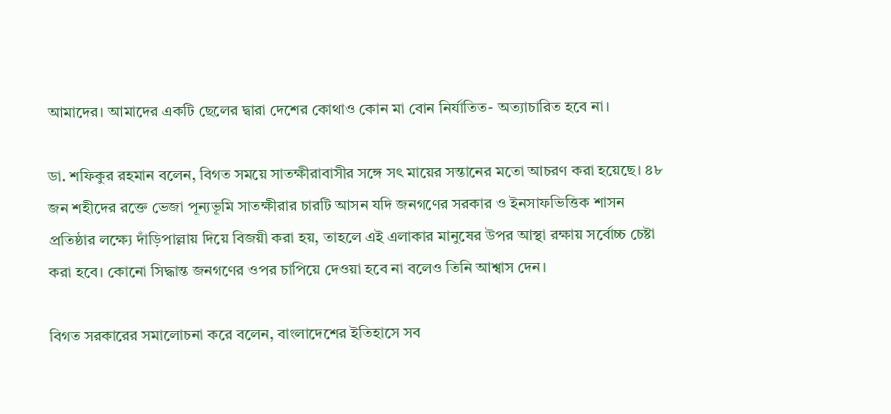আমাদের। আমাদের একটি ছেলের দ্বারা দেশের কোথাও কোন মা বোন নির্যাতিত- অত্যাচারিত হবে না।

ডা. শফিকুর রহমান বলেন, বিগত সময়ে সাতক্ষীরাবাসীর সঙ্গে সৎ মায়ের সন্তানের মতো আচরণ করা হয়েছে। ৪৮ জন শহীদের রক্তে ভেজা পূন্যভূমি সাতক্ষীরার চারটি আসন যদি জনগণের সরকার ও ইনসাফভিত্তিক শাসন প্রতিষ্ঠার লক্ষ্যে দাঁড়িপাল্লায় দিয়ে বিজয়ী করা হয়, তাহলে এই এলাকার মানুষের উপর আস্থা রক্ষায় সর্বোচ্চ চেষ্টা করা হবে। কোনো সিদ্ধান্ত জনগণের ওপর চাপিয়ে দেওয়া হবে না বলেও তিনি আশ্বাস দেন।

বিগত সরকারের সমালোচনা করে বলেন, বাংলাদেশের ইতিহাসে সব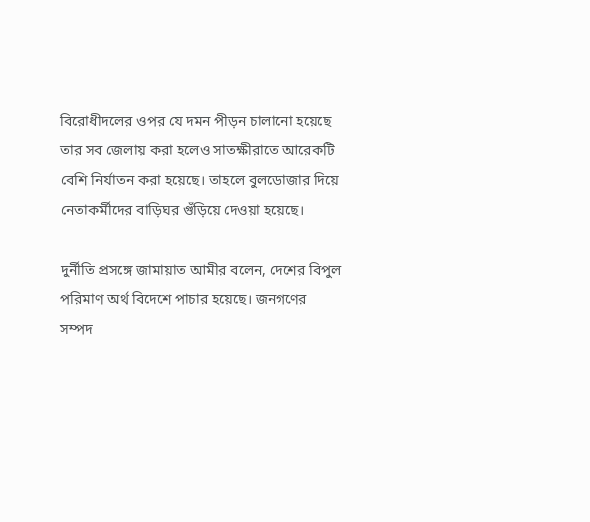বিরোধীদলের ওপর যে দমন পীড়ন চালানো হয়েছে তার সব জেলায় করা হলেও সাতক্ষীরাতে আরেকটি বেশি নির্যাতন করা হয়েছে। তাহলে বুলডোজার দিয়ে নেতাকর্মীদের বাড়িঘর গুঁড়িয়ে দেওয়া হয়েছে।

দুর্নীতি প্রসঙ্গে জামায়াত আমীর বলেন, দেশের বিপুল পরিমাণ অর্থ বিদেশে পাচার হয়েছে। জনগণের সম্পদ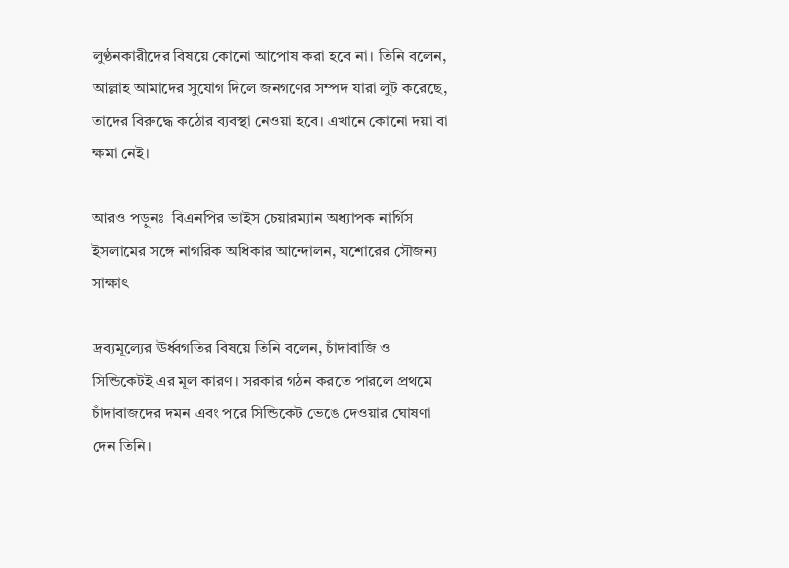লুণ্ঠনকারীদের বিষয়ে কোনো আপোষ করা হবে না। তিনি বলেন, আল্লাহ আমাদের সুযোগ দিলে জনগণের সম্পদ যারা লুট করেছে, তাদের বিরুদ্ধে কঠোর ব্যবস্থা নেওয়া হবে। এখানে কোনো দয়া বা ক্ষমা নেই।

আরও পড়ুনঃ  বিএনপির ভাইস চেয়ারম্যান অধ্যাপক নার্গিস ইসলামের সঙ্গে নাগরিক অধিকার আন্দোলন, যশোরের সৌজন্য সাক্ষাৎ

দ্রব্যমূল্যের ঊর্ধ্বগতির বিষয়ে তিনি বলেন, চাঁদাবাজি ও সিন্ডিকেটই এর মূল কারণ। সরকার গঠন করতে পারলে প্রথমে চাঁদাবাজদের দমন এবং পরে সিন্ডিকেট ভেঙে দেওয়ার ঘোষণা দেন তিনি।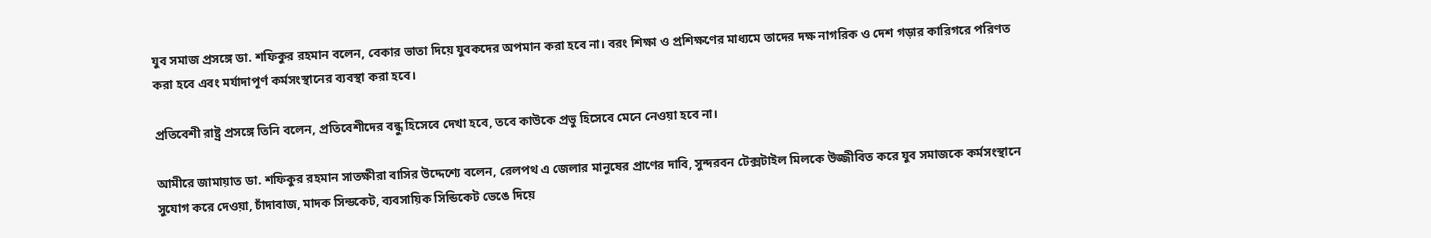যুব সমাজ প্রসঙ্গে ডা. শফিকুর রহমান বলেন, বেকার ভাতা দিয়ে যুবকদের অপমান করা হবে না। বরং শিক্ষা ও প্রশিক্ষণের মাধ্যমে তাদের দক্ষ নাগরিক ও দেশ গড়ার কারিগরে পরিণত করা হবে এবং মর্যাদাপূর্ণ কর্মসংস্থানের ব্যবস্থা করা হবে।

প্রতিবেশী রাষ্ট্র প্রসঙ্গে তিনি বলেন, প্রতিবেশীদের বন্ধু হিসেবে দেখা হবে, তবে কাউকে প্রভু হিসেবে মেনে নেওয়া হবে না।

আমীরে জামায়াত ডা. শফিকুর রহমান সাতক্ষীরা বাসির উদ্দেশ্যে বলেন, রেলপথ এ জেলার মানুষের প্রাণের দাবি, সুন্দরবন টেক্সটাইল মিলকে উজ্জীবিত করে যুব সমাজকে কর্মসংস্থানে সুযোগ করে দেওয়া, চাঁদাবাজ, মাদক সিন্ডকেট, ব্যবসায়িক সিন্ডিকেট ভেঙে দিয়ে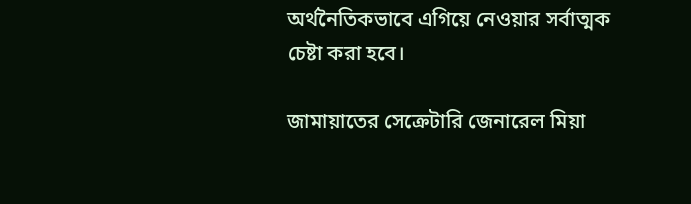অর্থনৈতিকভাবে এগিয়ে নেওয়ার সর্বাত্মক চেষ্টা করা হবে।

জামায়াতের সেক্রেটারি জেনারেল মিয়া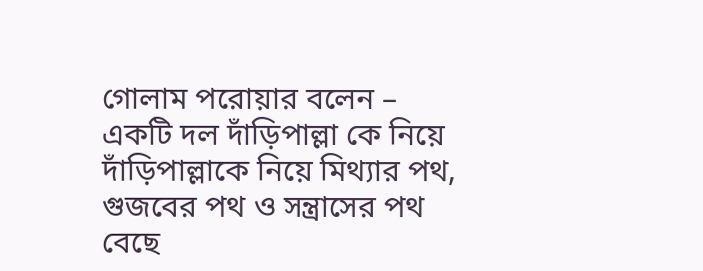গোলাম পরোয়ার বলেন – একটি দল দাঁড়িপাল্লা কে নিয়ে দাঁড়িপাল্লাকে নিয়ে মিথ্যার পথ, গুজবের পথ ও সন্ত্রাসের পথ বেছে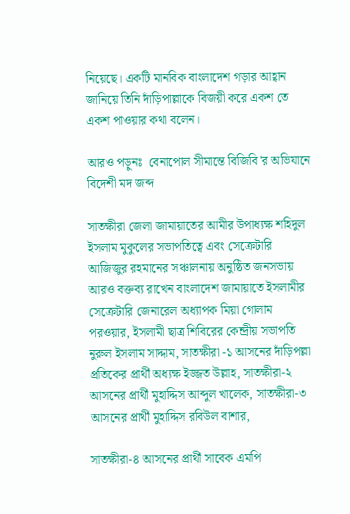নিয়েছে। একটি মানবিক বাংলাদেশ গড়ার আহ্বান জানিয়ে তিনি দাঁড়িপাল্লাকে বিজয়ী করে একশ তে একশ পাওয়ার কথা বলেন।

আরও পড়ুনঃ  বেনাপোল সীমান্তে বিজিবি'র অভিযানে বিদেশী মদ জব্দ

সাতক্ষীরা জেলা জামায়াতের আমীর উপাধ্যক্ষ শহিদুল ইসলাম মুকুলের সভাপতিত্বে এবং সেক্রেটারি আজিজুর রহমানের সঞ্চালনায় অনুষ্ঠিত জনসভায় আরও বক্তব্য রাখেন বাংলাদেশ জামায়াতে ইসলামীর সেক্রেটারি জেনারেল অধ্যাপক মিয়া গোলাম পরওয়ার, ইসলামী ছাত্র শিবিরের কেন্দ্রীয় সভাপতি নুরুল ইসলাম সাদ্দাম, সাতক্ষীরা -১ আসনের দাঁড়িপল্লা প্রতিকের প্রার্থী অধ্যক্ষ ইজ্জত উল্লাহ, সাতক্ষীরা-২ আসনের প্রার্থী মুহাদ্দিস আব্দুল খালেক, সাতক্ষীরা-৩ আসনের প্রার্থী মুহাদ্দিস রবিউল বাশার,

সাতক্ষীরা-৪ আসনের প্রার্থী সাবেক এমপি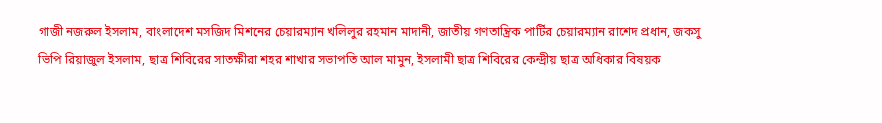গাজী নজরুল ইসলাম, বাংলাদেশ মসজিদ মিশনের চেয়ারম্যান খলিলুর রহমান মাদানী, জাতীয় গণতান্ত্রিক পার্টির চেয়ারম্যান রাশেদ প্রধান, জকসু ভিপি রিয়াজুল ইসলাম, ছাত্র শিবিরের সাতক্ষীরা শহর শাখার সভাপতি আল মামুন, ইসলামী ছাত্র শিবিরের কেন্দ্রীয় ছাত্র অধিকার বিষয়ক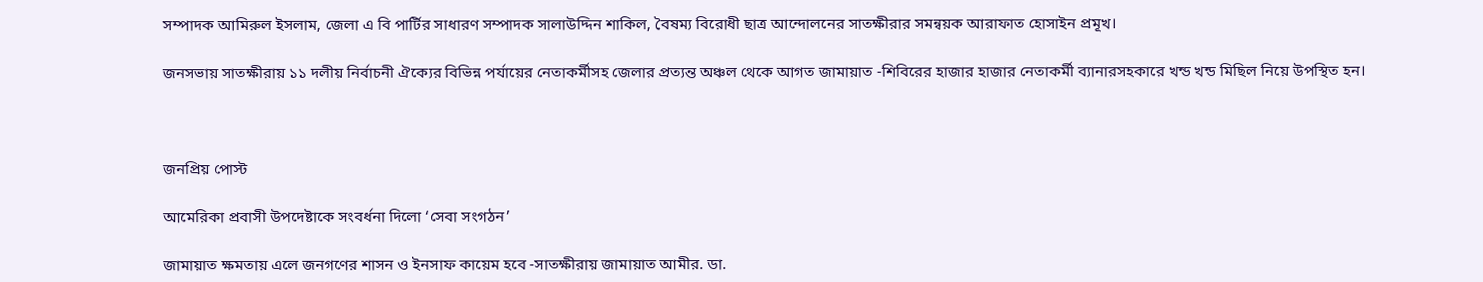সম্পাদক আমিরুল ইসলাম, জেলা এ বি পার্টির সাধারণ সম্পাদক সালাউদ্দিন শাকিল, বৈষম্য বিরোধী ছাত্র আন্দোলনের সাতক্ষীরার সমন্বয়ক আরাফাত হোসাইন প্রমূখ।

জনসভায় সাতক্ষীরায় ১১ দলীয় নির্বাচনী ঐক্যের বিভিন্ন পর্যায়ের নেতাকর্মীসহ জেলার প্রত্যন্ত অঞ্চল থেকে আগত জামায়াত -শিবিরের হাজার হাজার নেতাকর্মী ব্যানারসহকারে খন্ড খন্ড মিছিল নিয়ে উপস্থিত হন।



জনপ্রিয় পোস্ট

আমেরিকা প্রবাসী উপদেষ্টাকে সংবর্ধনা দিলো ‘সেবা সংগঠন’

জামায়াত ক্ষমতায় এলে জনগণের শাসন ও ইনসাফ কায়েম হবে -সাতক্ষীরায় জামায়াত আমীর. ডা.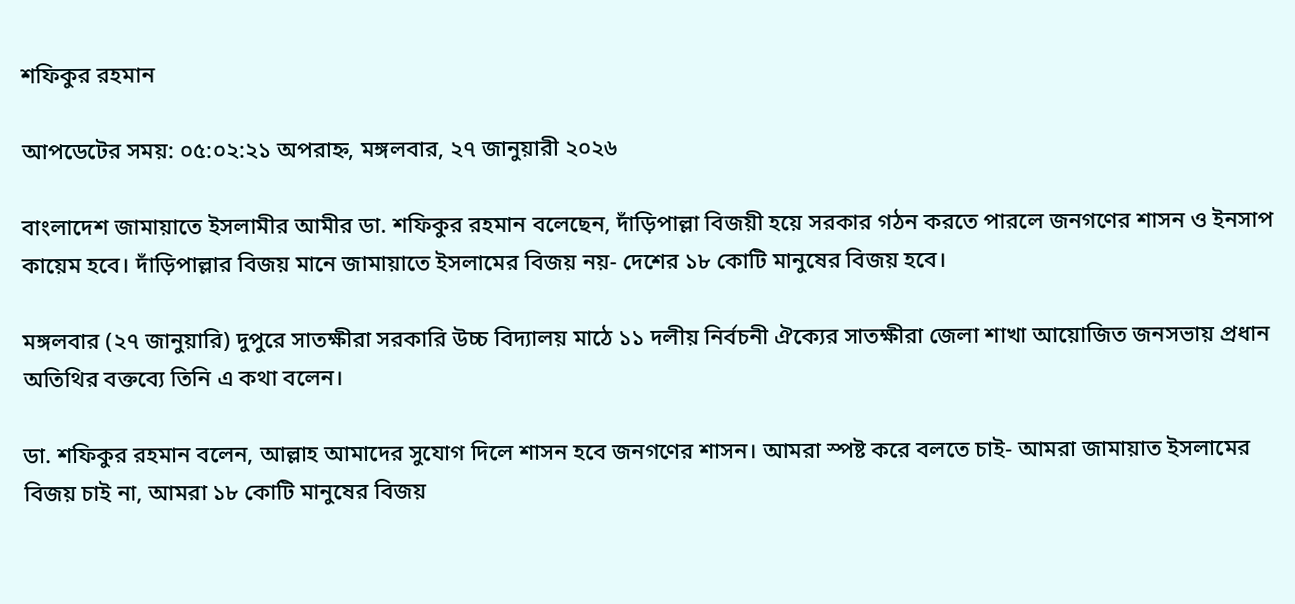শফিকুর রহমান

আপডেটের সময়: ০৫:০২:২১ অপরাহ্ন, মঙ্গলবার, ২৭ জানুয়ারী ২০২৬

বাংলাদেশ জামায়াতে ইসলামীর আমীর ডা. শফিকুর রহমান বলেছেন, দাঁড়িপাল্লা বিজয়ী হয়ে সরকার গঠন করতে পারলে জনগণের শাসন ও ইনসাপ কায়েম হবে। দাঁড়িপাল্লার বিজয় মানে জামায়াতে ইসলামের বিজয় নয়- দেশের ১৮ কোটি মানুষের বিজয় হবে।

মঙ্গলবার (২৭ জানুয়ারি) দুপুরে সাতক্ষীরা সরকারি উচ্চ বিদ্যালয় মাঠে ১১ দলীয় নির্বচনী ঐক্যের সাতক্ষীরা জেলা শাখা আয়োজিত জনসভায় প্রধান অতিথির বক্তব্যে তিনি এ কথা বলেন।

ডা. শফিকুর রহমান বলেন, আল্লাহ আমাদের সুযোগ দিলে শাসন হবে জনগণের শাসন। আমরা স্পষ্ট করে বলতে চাই- আমরা জামায়াত ইসলামের বিজয় চাই না, আমরা ১৮ কোটি মানুষের বিজয়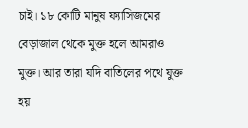চাই। ১৮ কোটি মানুষ ফ্যাসিজমের বেড়াজাল থেকে মুক্ত হলে আমরাও মুক্ত। আর তারা যদি বাতিলের পথে যুক্ত হয়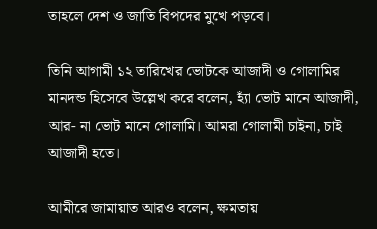তাহলে দেশ ও জাতি বিপদের মুখে পড়বে।

তিনি আগামী ১২ তারিখের ভোটকে আজাদী ও গোলামির মানদন্ড হিসেবে উল্লেখ করে বলেন, হ্যাঁ ভোট মানে আজাদী, আর- না ভোট মানে গোলামি। আমরা গোলামী চাইনা, চাই আজাদী হতে।

আমীরে জামায়াত আরও বলেন, ক্ষমতায়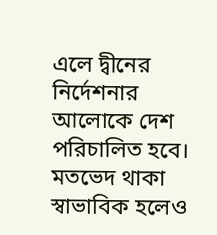এলে দ্বীনের নির্দেশনার আলোকে দেশ পরিচালিত হবে। মতভেদ থাকা স্বাভাবিক হলেও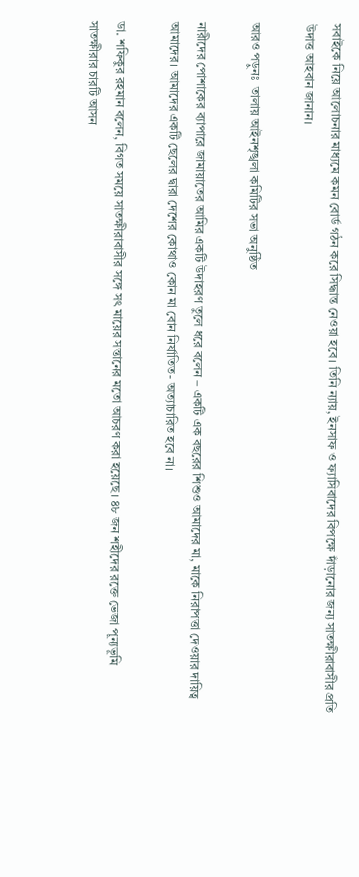সবাইকে নিয়ে আলোচনার মাধ্যমে কমন বোর্ড গঠন করে সিদ্ধান্ত নেওয়া হবে। তিনি ন্যায়, ইনসাফ ও ফ্যাসিবাদের বিপক্ষে দাঁড়ানোর জন্য সাতক্ষীরাবাসীর প্রতি উদাত্ত আহবান জানান।

আরও পড়ুনঃ  তালায় আইনশৃঙ্খলা কমিটির সভা অনুষ্ঠিত

নারীদের পোশাকের ব্যাপারে জামায়াতের আমির একটি উদাহরণ তুলে ধরে বলেন – একটি এক বছরের শিশুও আমাদের মা, মাকে নিরাপত্তা দেওয়ার দায়িত্ব আমাদের। আমাদের একটি ছেলের দ্বারা দেশের কোথাও কোন মা বোন নির্যাতিত- অত্যাচারিত হবে না।

ডা. শফিকুর রহমান বলেন, বিগত সময়ে সাতক্ষীরাবাসীর সঙ্গে সৎ মায়ের সন্তানের মতো আচরণ করা হয়েছে। ৪৮ জন শহীদের রক্তে ভেজা পূন্যভূমি সাতক্ষীরার চারটি আসন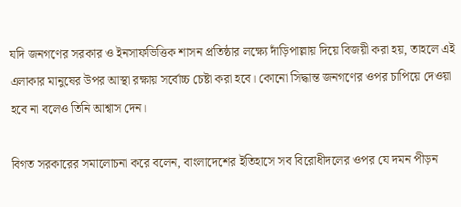যদি জনগণের সরকার ও ইনসাফভিত্তিক শাসন প্রতিষ্ঠার লক্ষ্যে দাঁড়িপাল্লায় দিয়ে বিজয়ী করা হয়, তাহলে এই এলাকার মানুষের উপর আস্থা রক্ষায় সর্বোচ্চ চেষ্টা করা হবে। কোনো সিদ্ধান্ত জনগণের ওপর চাপিয়ে দেওয়া হবে না বলেও তিনি আশ্বাস দেন।

বিগত সরকারের সমালোচনা করে বলেন, বাংলাদেশের ইতিহাসে সব বিরোধীদলের ওপর যে দমন পীড়ন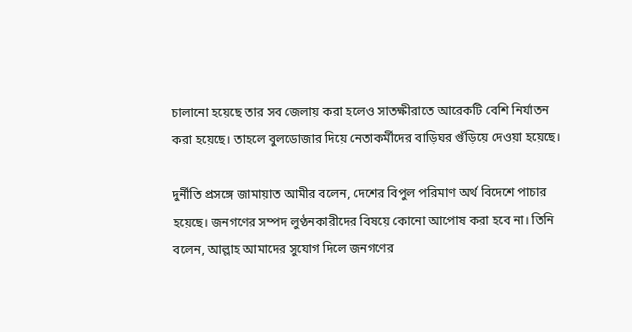চালানো হয়েছে তার সব জেলায় করা হলেও সাতক্ষীরাতে আরেকটি বেশি নির্যাতন করা হয়েছে। তাহলে বুলডোজার দিয়ে নেতাকর্মীদের বাড়িঘর গুঁড়িয়ে দেওয়া হয়েছে।

দুর্নীতি প্রসঙ্গে জামায়াত আমীর বলেন, দেশের বিপুল পরিমাণ অর্থ বিদেশে পাচার হয়েছে। জনগণের সম্পদ লুণ্ঠনকারীদের বিষয়ে কোনো আপোষ করা হবে না। তিনি বলেন, আল্লাহ আমাদের সুযোগ দিলে জনগণের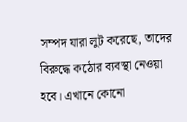সম্পদ যারা লুট করেছে, তাদের বিরুদ্ধে কঠোর ব্যবস্থা নেওয়া হবে। এখানে কোনো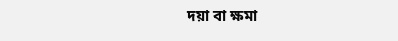দয়া বা ক্ষমা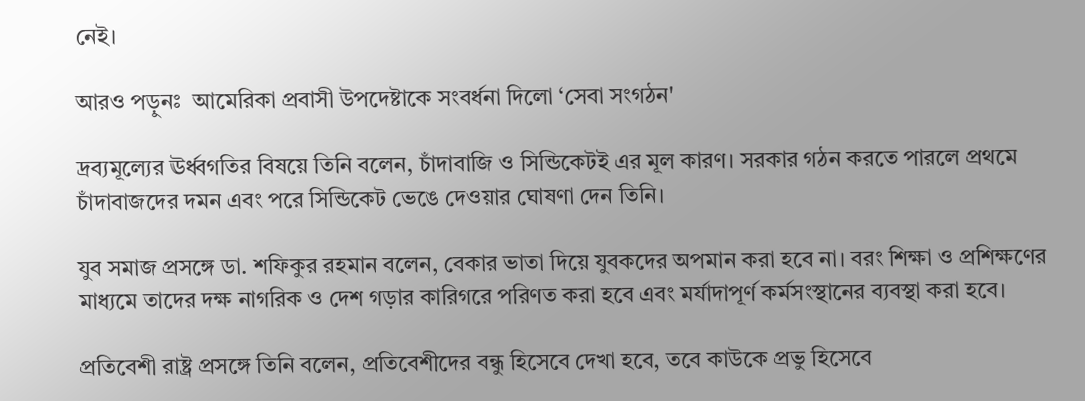নেই।

আরও পড়ুনঃ  আমেরিকা প্রবাসী উপদেষ্টাকে সংবর্ধনা দিলো ‘সেবা সংগঠন'

দ্রব্যমূল্যের ঊর্ধ্বগতির বিষয়ে তিনি বলেন, চাঁদাবাজি ও সিন্ডিকেটই এর মূল কারণ। সরকার গঠন করতে পারলে প্রথমে চাঁদাবাজদের দমন এবং পরে সিন্ডিকেট ভেঙে দেওয়ার ঘোষণা দেন তিনি।

যুব সমাজ প্রসঙ্গে ডা. শফিকুর রহমান বলেন, বেকার ভাতা দিয়ে যুবকদের অপমান করা হবে না। বরং শিক্ষা ও প্রশিক্ষণের মাধ্যমে তাদের দক্ষ নাগরিক ও দেশ গড়ার কারিগরে পরিণত করা হবে এবং মর্যাদাপূর্ণ কর্মসংস্থানের ব্যবস্থা করা হবে।

প্রতিবেশী রাষ্ট্র প্রসঙ্গে তিনি বলেন, প্রতিবেশীদের বন্ধু হিসেবে দেখা হবে, তবে কাউকে প্রভু হিসেবে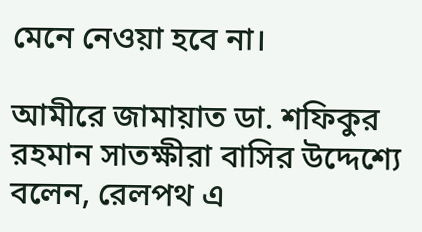মেনে নেওয়া হবে না।

আমীরে জামায়াত ডা. শফিকুর রহমান সাতক্ষীরা বাসির উদ্দেশ্যে বলেন, রেলপথ এ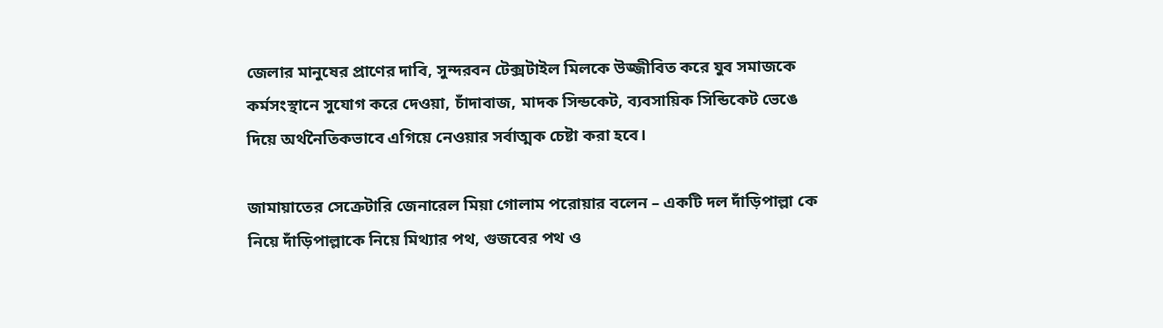জেলার মানুষের প্রাণের দাবি, সুন্দরবন টেক্সটাইল মিলকে উজ্জীবিত করে যুব সমাজকে কর্মসংস্থানে সুযোগ করে দেওয়া, চাঁদাবাজ, মাদক সিন্ডকেট, ব্যবসায়িক সিন্ডিকেট ভেঙে দিয়ে অর্থনৈতিকভাবে এগিয়ে নেওয়ার সর্বাত্মক চেষ্টা করা হবে।

জামায়াতের সেক্রেটারি জেনারেল মিয়া গোলাম পরোয়ার বলেন – একটি দল দাঁড়িপাল্লা কে নিয়ে দাঁড়িপাল্লাকে নিয়ে মিথ্যার পথ, গুজবের পথ ও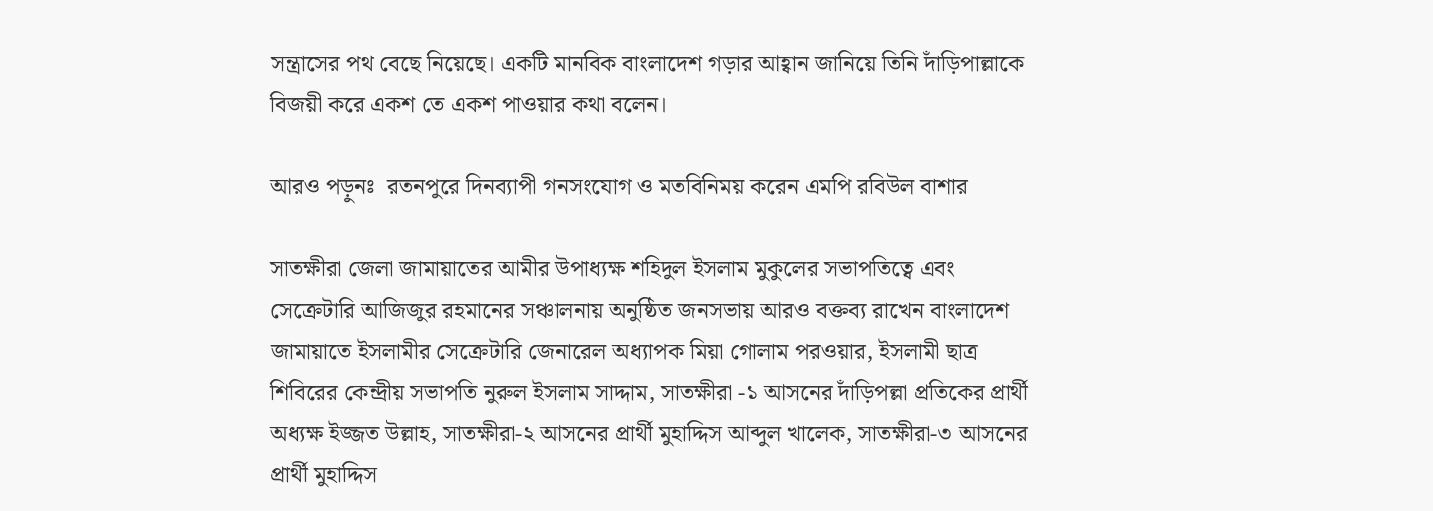সন্ত্রাসের পথ বেছে নিয়েছে। একটি মানবিক বাংলাদেশ গড়ার আহ্বান জানিয়ে তিনি দাঁড়িপাল্লাকে বিজয়ী করে একশ তে একশ পাওয়ার কথা বলেন।

আরও পড়ুনঃ  রতনপুরে দিনব্যাপী গনসংযোগ ও মতবিনিময় করেন এমপি রবিউল বাশার

সাতক্ষীরা জেলা জামায়াতের আমীর উপাধ্যক্ষ শহিদুল ইসলাম মুকুলের সভাপতিত্বে এবং সেক্রেটারি আজিজুর রহমানের সঞ্চালনায় অনুষ্ঠিত জনসভায় আরও বক্তব্য রাখেন বাংলাদেশ জামায়াতে ইসলামীর সেক্রেটারি জেনারেল অধ্যাপক মিয়া গোলাম পরওয়ার, ইসলামী ছাত্র শিবিরের কেন্দ্রীয় সভাপতি নুরুল ইসলাম সাদ্দাম, সাতক্ষীরা -১ আসনের দাঁড়িপল্লা প্রতিকের প্রার্থী অধ্যক্ষ ইজ্জত উল্লাহ, সাতক্ষীরা-২ আসনের প্রার্থী মুহাদ্দিস আব্দুল খালেক, সাতক্ষীরা-৩ আসনের প্রার্থী মুহাদ্দিস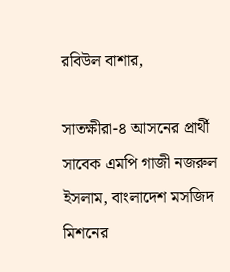রবিউল বাশার,

সাতক্ষীরা-৪ আসনের প্রার্থী সাবেক এমপি গাজী নজরুল ইসলাম, বাংলাদেশ মসজিদ মিশনের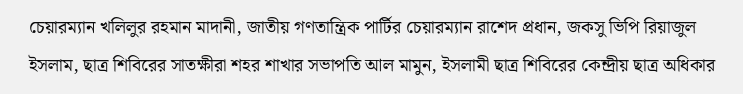চেয়ারম্যান খলিলুর রহমান মাদানী, জাতীয় গণতান্ত্রিক পার্টির চেয়ারম্যান রাশেদ প্রধান, জকসু ভিপি রিয়াজুল ইসলাম, ছাত্র শিবিরের সাতক্ষীরা শহর শাখার সভাপতি আল মামুন, ইসলামী ছাত্র শিবিরের কেন্দ্রীয় ছাত্র অধিকার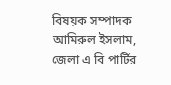বিষয়ক সম্পাদক আমিরুল ইসলাম, জেলা এ বি পার্টির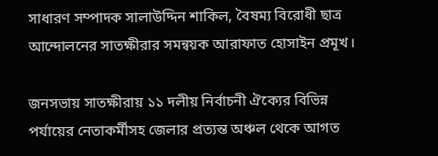সাধারণ সম্পাদক সালাউদ্দিন শাকিল, বৈষম্য বিরোধী ছাত্র আন্দোলনের সাতক্ষীরার সমন্বয়ক আরাফাত হোসাইন প্রমূখ।

জনসভায় সাতক্ষীরায় ১১ দলীয় নির্বাচনী ঐক্যের বিভিন্ন পর্যায়ের নেতাকর্মীসহ জেলার প্রত্যন্ত অঞ্চল থেকে আগত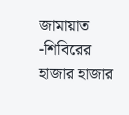জামায়াত -শিবিরের হাজার হাজার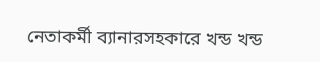নেতাকর্মী ব্যানারসহকারে খন্ড খন্ড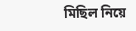মিছিল নিয়ে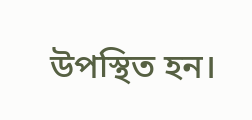উপস্থিত হন।